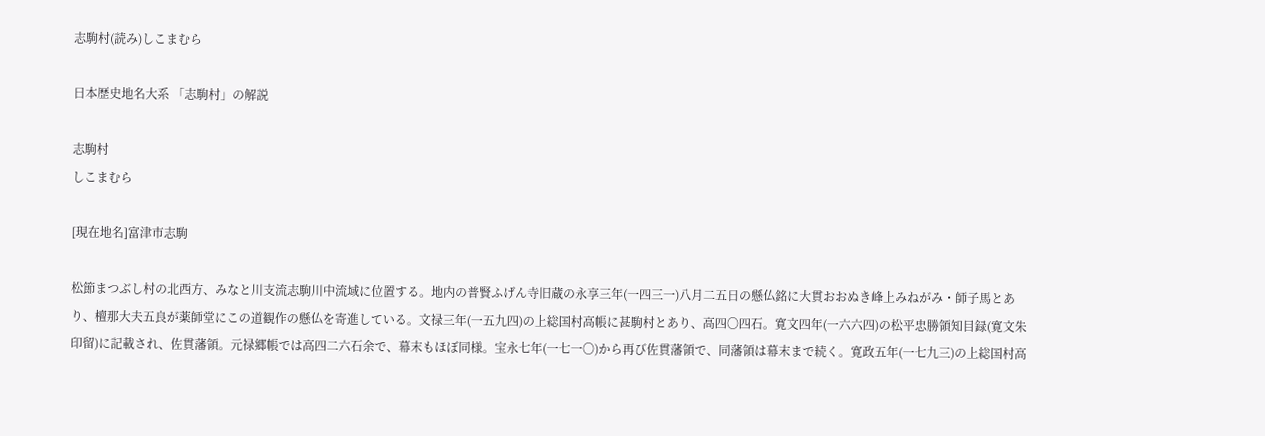志駒村(読み)しこまむら

日本歴史地名大系 「志駒村」の解説

志駒村
しこまむら

[現在地名]富津市志駒

松節まつぶし村の北西方、みなと川支流志駒川中流域に位置する。地内の普賢ふげん寺旧蔵の永享三年(一四三一)八月二五日の懸仏銘に大貫おおぬき峰上みねがみ・師子馬とあり、檀那大夫五良が薬師堂にこの道観作の懸仏を寄進している。文禄三年(一五九四)の上総国村高帳に甚駒村とあり、高四〇四石。寛文四年(一六六四)の松平忠勝領知目録(寛文朱印留)に記載され、佐貫藩領。元禄郷帳では高四二六石余で、幕末もほぼ同様。宝永七年(一七一〇)から再び佐貫藩領で、同藩領は幕末まで続く。寛政五年(一七九三)の上総国村高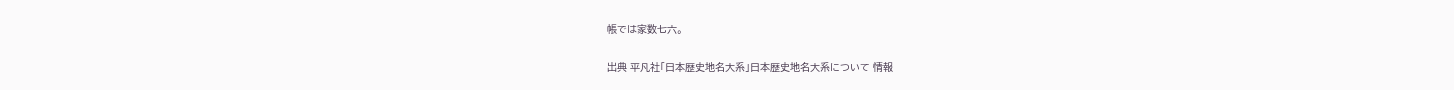帳では家数七六。

出典 平凡社「日本歴史地名大系」日本歴史地名大系について 情報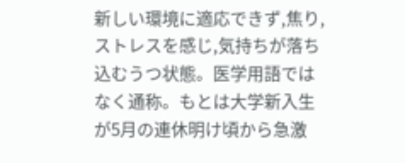新しい環境に適応できず,焦り,ストレスを感じ,気持ちが落ち込むうつ状態。医学用語ではなく通称。もとは大学新入生が5月の連休明け頃から急激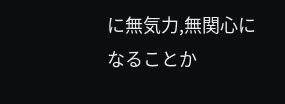に無気力,無関心になることか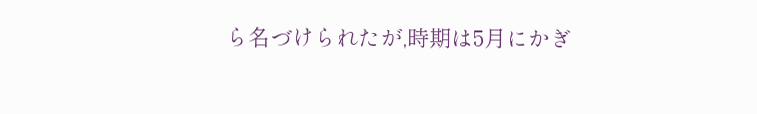ら名づけられたが,時期は5月にかぎ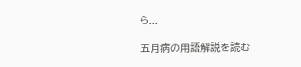ら...

五月病の用語解説を読む